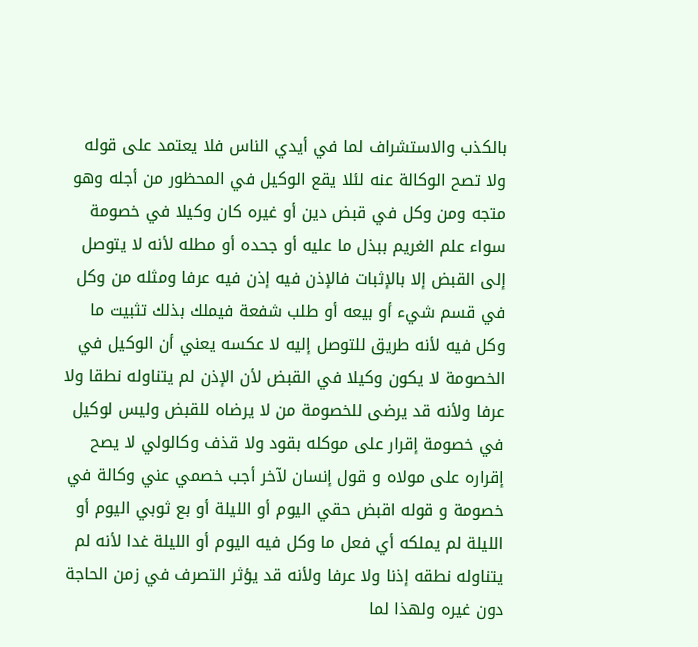بالكذب والاستشراف لما في أيدي الناس فلا يعتمد على قوله ولا تصح الوكالة عنه لئلا يقع الوكيل في المحظور من أجله وهو متجه ومن وكل في قبض دين أو غيره كان وكيلا في خصومة سواء علم الغريم ببذل ما عليه أو جحده أو مطله لأنه لا يتوصل إلى القبض إلا بالإثبات فالإذن فيه إذن فيه عرفا ومثله من وكل في قسم شيء أو بيعه أو طلب شفعة فيملك بذلك تثبيت ما وكل فيه لأنه طريق للتوصل إليه لا عكسه يعني أن الوكيل في الخصومة لا يكون وكيلا في القبض لأن الإذن لم يتناوله نطقا ولا عرفا ولأنه قد يرضى للخصومة من لا يرضاه للقبض وليس لوكيل في خصومة إقرار على موكله بقود ولا قذف وكالولي لا يصح إقراره على مولاه و قول إنسان لآخر أجب خصمي عني وكالة في خصومة و قوله اقبض حقي اليوم أو الليلة أو بع ثوبي اليوم أو الليلة لم يملكه أي فعل ما وكل فيه اليوم أو الليلة غدا لأنه لم يتناوله نطقه إذنا ولا عرفا ولأنه قد يؤثر التصرف في زمن الحاجة دون غيره ولهذا لما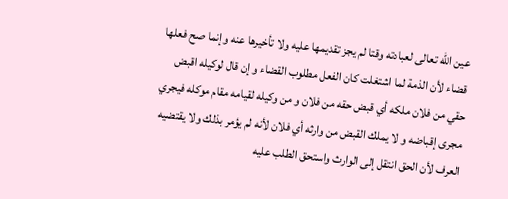عين الله تعالى لعبادته وقتا لم يجز تقديمها عليه ولا تأخيرها عنه وإنما صح فعلها قضاء لأن الذمة لما اشتغلت كان الفعل مطلوب القضاء و إن قال لوكيله اقبض حقي من فلان ملكه أي قبض حقه من فلان و من وكيله لقيامه مقام موكله فيجري مجرى إقباضه و لا يملك القبض من وارثه أي فلان لأنه لم يؤمر بذلك ولا يقتضيه العرف لأن الحق انتقل إلى الوارث واستحق الطلب عليه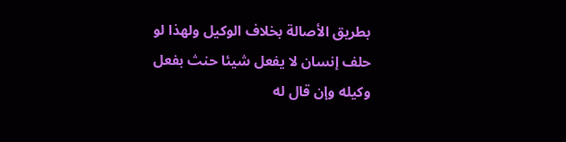بطريق الأصالة بخلاف الوكيل ولهذا لو حلف إنسان لا يفعل شيئا حنث بفعل وكيله وإن قال له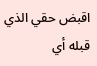اقبض حقي الذي قبله أي